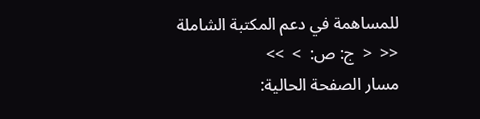للمساهمة في دعم المكتبة الشاملة
<<  <  ج: ص:  >  >>
مسار الصفحة الحالية: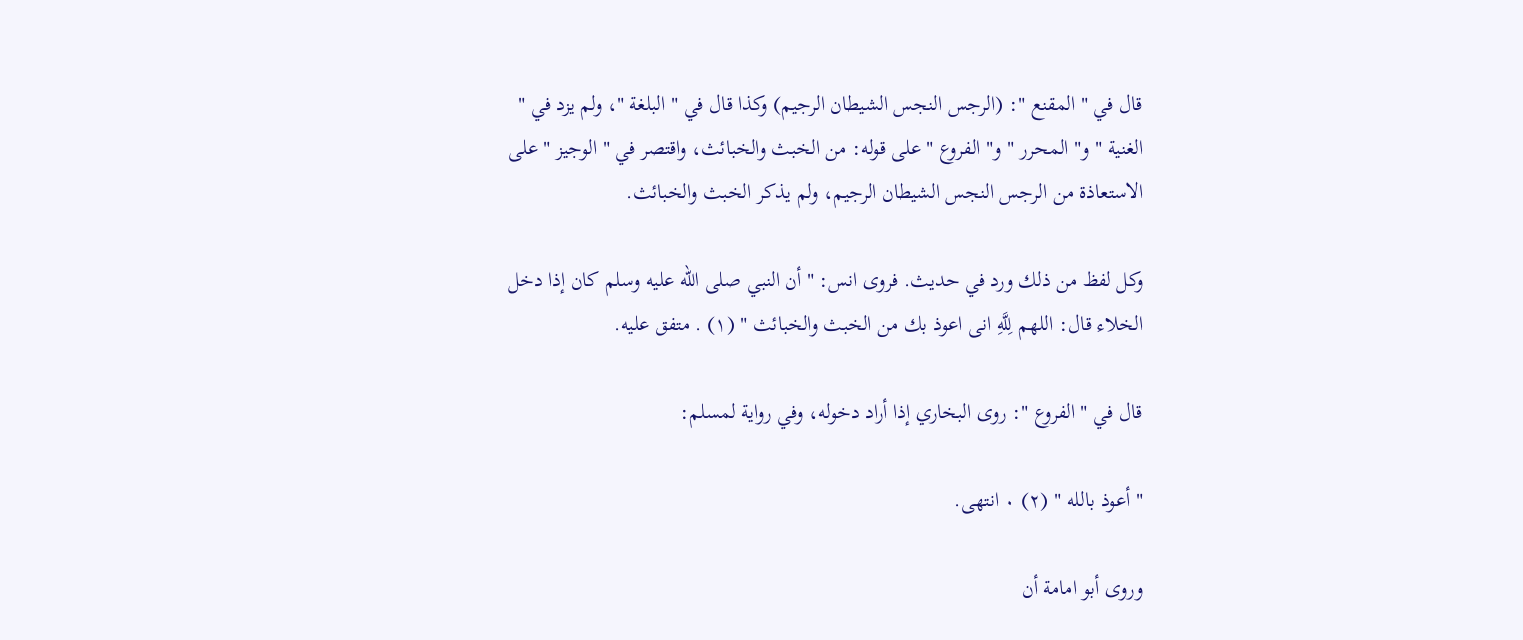قال في " المقنع ": (الرجس النجس الشيطان الرجيم) وكذا قال في " البلغة "، ولم يزد في " الغنية " و" المحرر " و" الفروع " على قوله: من الخبث والخبائث، واقتصر في " الوجيز " على الاستعاذة من الرجس النجس الشيطان الرجيم، ولم يذكر الخبث والخبائث.

وكل لفظ من ذلك ورد في حديث. فروى انس: " أن النبي صلى الله عليه وسلم كان إذا دخل الخلاء قال: اللهم لِلَّهِ انى اعوذ بك من الخبث والخبائث " (١) . متفق عليه.

قال في " الفروع ": روى البخاري إذا أراد دخوله، وفي رواية لمسلم:

" أعوذ بالله " (٢) ٠ انتهى.

وروى أبو امامة أن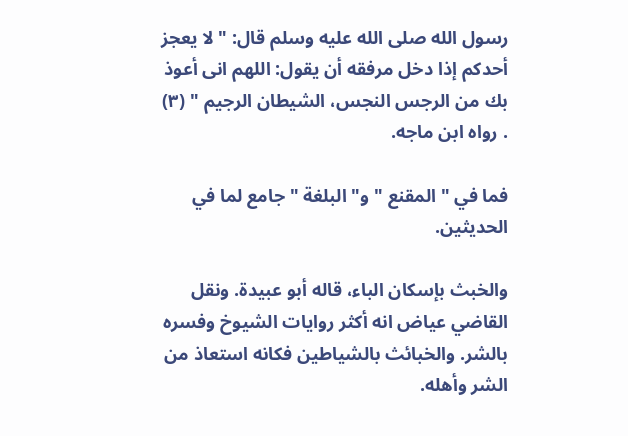رسول الله صلى الله عليه وسلم قال: " لا يعجز أحدكم إذا دخل مرفقه أن يقول: اللهم انى أعوذ بك من الرجس النجس، الشيطان الرجيم " (٣) . رواه ابن ماجه.

فما في " المقنع " و" البلغة " جامع لما في الحديثين.

والخبث بإسكان الباء، قاله أبو عبيدة. ونقل القاضي عياض انه أكثر روايات الشيوخ وفسره بالشر. والخبائث بالشياطين فكانه استعاذ من الشر وأهله.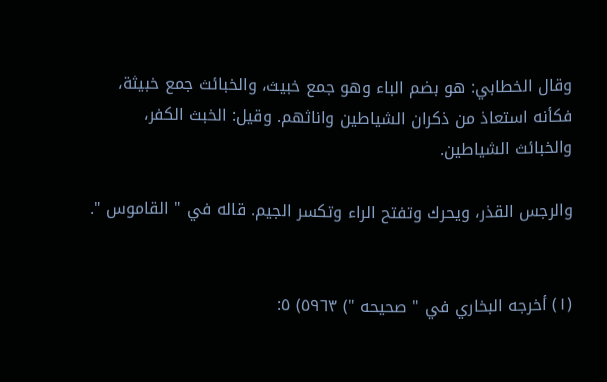وقال الخطابي: هو بضم الباء وهو جمع خبيث، والخبائث جمع خبيثة، فكأنه استعاذ من ذكران الشياطين واناثهم. وقيل: الخبث الكفر، والخبائث الشياطين.

والرجس القذر، ويحرك وتفتح الراء وتكسر الجيم. قاله في " القاموس ".


(١) أخرجه البخاري في " صحيحه ") ٥٩٦٣) ٥: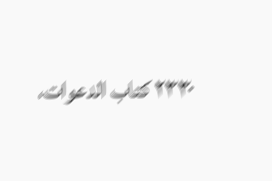٢٣٣٠ كتاب الدعوات،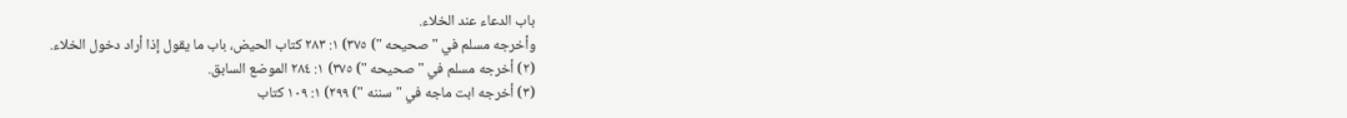باب الدعاء عند الخلاء.
وأخرجه مسلم في " صحيحه ") ٣٧٥) ١: ٢٨٣ كتاب الحيض، باب ما يقول إذا أراد دخول الخلاء.
(٢) أخرجه مسلم في " صحيحه ") ٣٧٥) ١: ٢٨٤ الموضع السابق.
(٣) أخرجه ابت ماجه في " سننه ") ٢٩٩) ١: ١٠٩ كتاب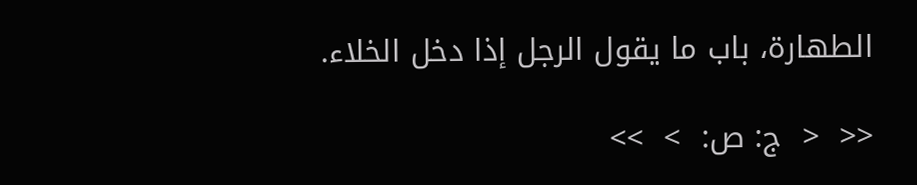الطهارة، باب ما يقول الرجل إذا دخل الخلاء.

<<  <  ج: ص:  >  >>